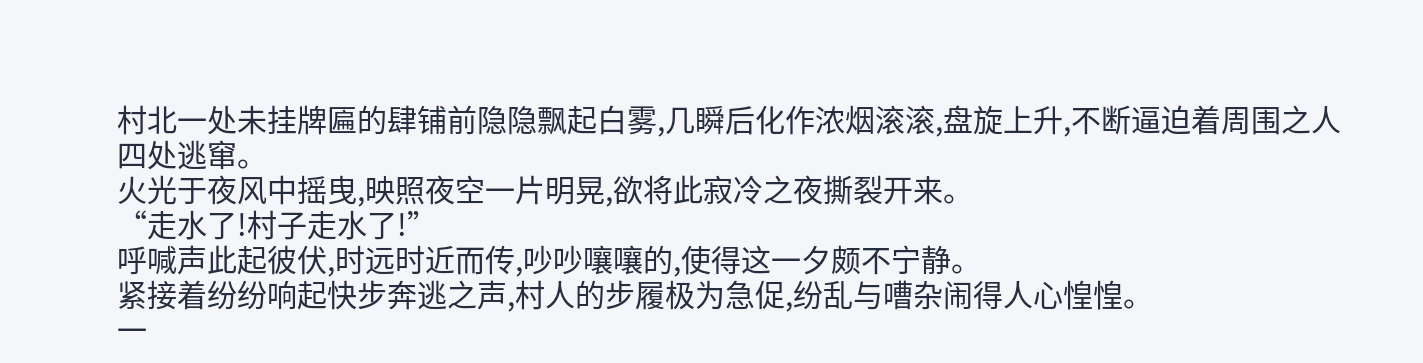村北一处未挂牌匾的肆铺前隐隐飘起白雾,几瞬后化作浓烟滚滚,盘旋上升,不断逼迫着周围之人四处逃窜。
火光于夜风中摇曳,映照夜空一片明晃,欲将此寂冷之夜撕裂开来。
“走水了!村子走水了!”
呼喊声此起彼伏,时远时近而传,吵吵嚷嚷的,使得这一夕颇不宁静。
紧接着纷纷响起快步奔逃之声,村人的步履极为急促,纷乱与嘈杂闹得人心惶惶。
一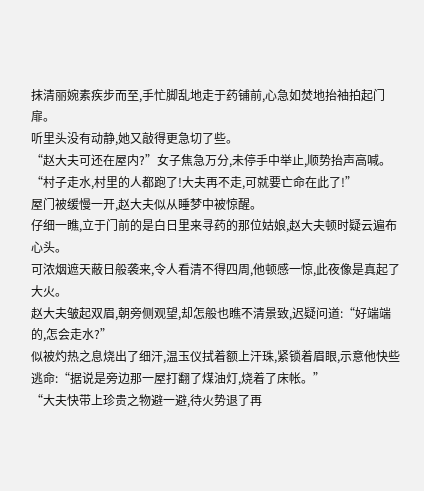抹清丽婉素疾步而至,手忙脚乱地走于药铺前,心急如焚地抬袖拍起门扉。
听里头没有动静,她又敲得更急切了些。
“赵大夫可还在屋内?”女子焦急万分,未停手中举止,顺势抬声高喊。
“村子走水,村里的人都跑了!大夫再不走,可就要亡命在此了!”
屋门被缓慢一开,赵大夫似从睡梦中被惊醒。
仔细一瞧,立于门前的是白日里来寻药的那位姑娘,赵大夫顿时疑云遍布心头。
可浓烟遮天蔽日般袭来,令人看清不得四周,他顿感一惊,此夜像是真起了大火。
赵大夫皱起双眉,朝旁侧观望,却怎般也瞧不清景致,迟疑问道:“好端端的,怎会走水?”
似被灼热之息烧出了细汗,温玉仪拭着额上汗珠,紧锁着眉眼,示意他快些逃命:“据说是旁边那一屋打翻了煤油灯,烧着了床帐。”
“大夫快带上珍贵之物避一避,待火势退了再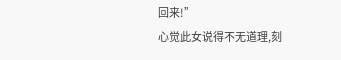回来!”
心觉此女说得不无道理,刻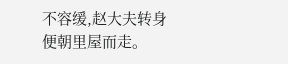不容缓,赵大夫转身便朝里屋而走。